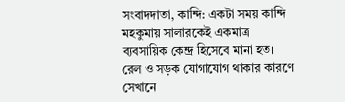সংবাদদাতা, কান্দি: একটা সময় কান্দি মহকুমায় সালারকেই একমাত্র ব্যবসায়িক কেন্দ্র হিসেবে মানা হত। রেল ও সড়ক যোগাযোগ থাকার কারণে সেখানে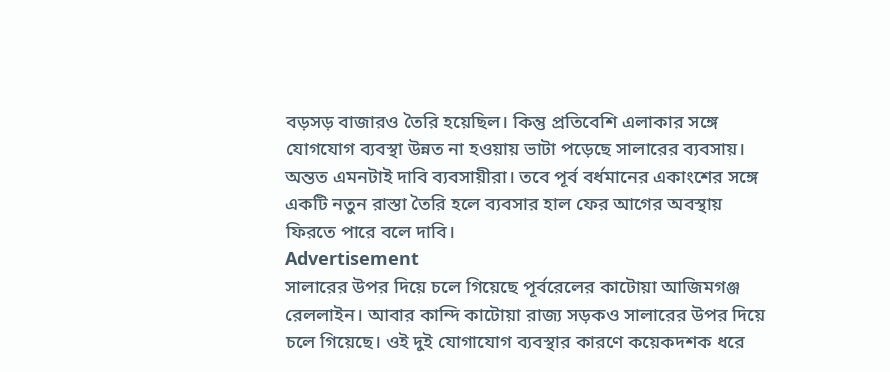বড়সড় বাজারও তৈরি হয়েছিল। কিন্তু প্রতিবেশি এলাকার সঙ্গে যোগযোগ ব্যবস্থা উন্নত না হওয়ায় ভাটা পড়েছে সালারের ব্যবসায়। অন্তত এমনটাই দাবি ব্যবসায়ীরা। তবে পূর্ব বর্ধমানের একাংশের সঙ্গে একটি নতুন রাস্তা তৈরি হলে ব্যবসার হাল ফের আগের অবস্থায় ফিরতে পারে বলে দাবি।
Advertisement
সালারের উপর দিয়ে চলে গিয়েছে পূর্বরেলের কাটোয়া আজিমগঞ্জ রেললাইন। আবার কান্দি কাটোয়া রাজ্য সড়কও সালারের উপর দিয়ে চলে গিয়েছে। ওই দুই যোগাযোগ ব্যবস্থার কারণে কয়েকদশক ধরে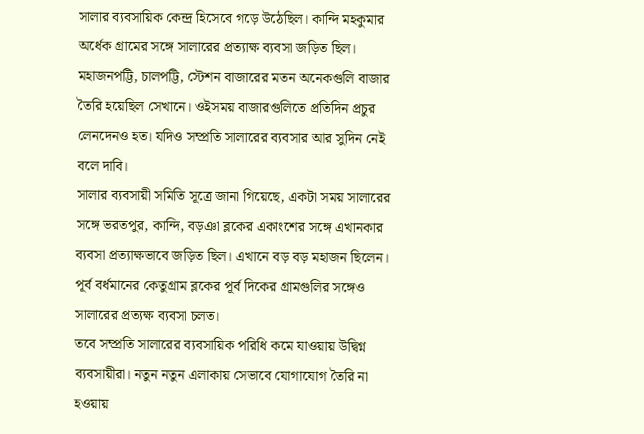সালার ব্যবসায়িক কেন্দ্র হিসেবে গড়ে উঠেছিল। কান্দি মহকুমার অর্ধেক গ্রামের সঙ্গে সালারের প্রত্যাক্ষ ব্যবসা জড়িত ছিল। মহাজনপট্টি, চালপট্টি, স্টেশন বাজারের মতন অনেকগুলি বাজার তৈরি হয়েছিল সেখানে। ওইসময় বাজারগুলিতে প্রতিদিন প্রচুর লেনদেনও হত। যদিও সম্প্রতি সালারের ব্যবসার আর সুদিন নেই বলে দাবি।
সালার ব্যবসায়ী সমিতি সূত্রে জানা গিয়েছে, একটা সময় সালারের সঙ্গে ভরতপুর, কান্দি, বড়ঞা ব্লকের একাংশের সঙ্গে এখানকার ব্যবসা প্রত্যাক্ষভাবে জড়িত ছিল। এখানে বড় বড় মহাজন ছিলেন। পূর্ব বর্ধমানের কেতুগ্রাম ব্লকের পূর্ব দিকের গ্রামগুলির সঙ্গেও সালারের প্রত্যক্ষ ব্যবসা চলত।
তবে সম্প্রতি সালারের ব্যবসায়িক পরিধি কমে যাওয়ায় উদ্বিগ্ন ব্যবসায়ীরা। নতুন নতুন এলাকায় সেভাবে যোগাযোগ তৈরি না হওয়ায়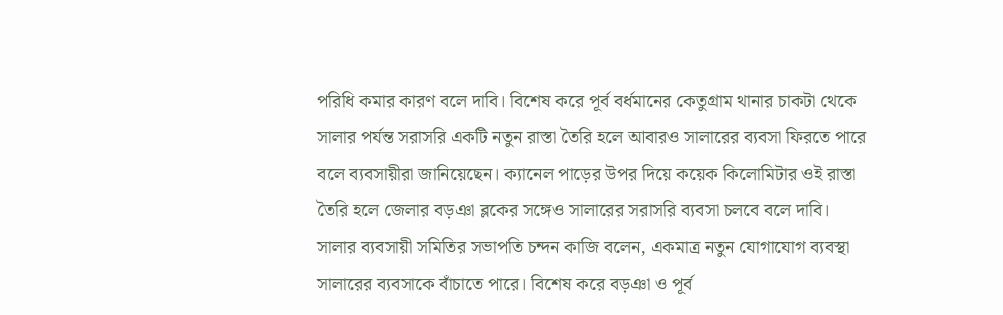পরিধি কমার কারণ বলে দাবি। বিশেষ করে পূর্ব বর্ধমানের কেতুগ্রাম থানার চাকটা থেকে সালার পর্যন্ত সরাসরি একটি নতুন রাস্তা তৈরি হলে আবারও সালারের ব্যবসা ফিরতে পারে বলে ব্যবসায়ীরা জানিয়েছেন। ক্যানেল পাড়ের উপর দিয়ে কয়েক কিলোমিটার ওই রাস্তা তৈরি হলে জেলার বড়ঞা ব্লকের সঙ্গেও সালারের সরাসরি ব্যবসা চলবে বলে দাবি।
সালার ব্যবসায়ী সমিতির সভাপতি চন্দন কাজি বলেন, একমাত্র নতুন যোগাযোগ ব্যবস্থা সালারের ব্যবসাকে বাঁচাতে পারে। বিশেষ করে বড়ঞা ও পূর্ব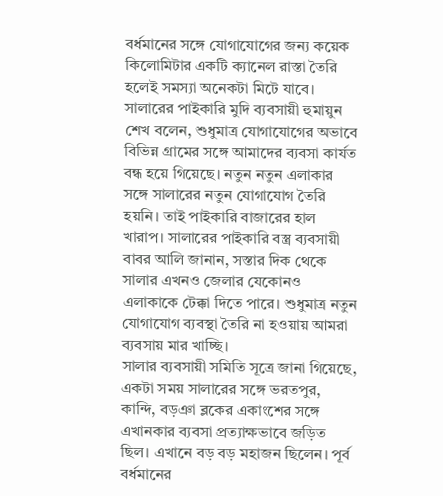বর্ধমানের সঙ্গে যোগাযোগের জন্য কয়েক কিলোমিটার একটি ক্যানেল রাস্তা তৈরি হলেই সমস্যা অনেকটা মিটে যাবে। সালারের পাইকারি মুদি ব্যবসায়ী হুমায়ুন শেখ বলেন, শুধুমাত্র যোগাযোগের অভাবে বিভিন্ন গ্রামের সঙ্গে আমাদের ব্যবসা কার্যত বন্ধ হয়ে গিয়েছে। নতুন নতুন এলাকার সঙ্গে সালারের নতুন যোগাযোগ তৈরি হয়নি। তাই পাইকারি বাজারের হাল খারাপ। সালারের পাইকারি বস্ত্র ব্যবসায়ী বাবর আলি জানান, সস্তার দিক থেকে সালার এখনও জেলার যেকোনও এলাকাকে টেক্কা দিতে পারে। শুধুমাত্র নতুন যোগাযোগ ব্যবস্থা তৈরি না হওয়ায় আমরা ব্যবসায় মার খাচ্ছি।
সালার ব্যবসায়ী সমিতি সূত্রে জানা গিয়েছে, একটা সময় সালারের সঙ্গে ভরতপুর, কান্দি, বড়ঞা ব্লকের একাংশের সঙ্গে এখানকার ব্যবসা প্রত্যাক্ষভাবে জড়িত ছিল। এখানে বড় বড় মহাজন ছিলেন। পূর্ব বর্ধমানের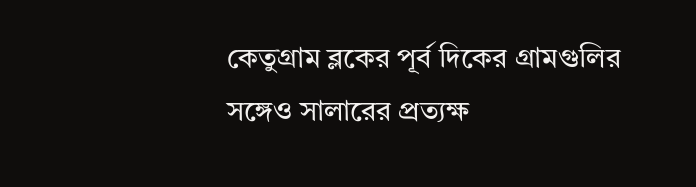কেতুগ্রাম ব্লকের পূর্ব দিকের গ্রামগুলির সঙ্গেও সালারের প্রত্যক্ষ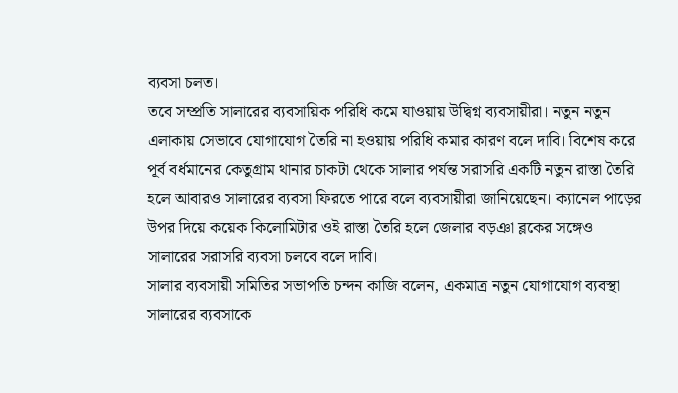ব্যবসা চলত।
তবে সম্প্রতি সালারের ব্যবসায়িক পরিধি কমে যাওয়ায় উদ্বিগ্ন ব্যবসায়ীরা। নতুন নতুন এলাকায় সেভাবে যোগাযোগ তৈরি না হওয়ায় পরিধি কমার কারণ বলে দাবি। বিশেষ করে পূর্ব বর্ধমানের কেতুগ্রাম থানার চাকটা থেকে সালার পর্যন্ত সরাসরি একটি নতুন রাস্তা তৈরি হলে আবারও সালারের ব্যবসা ফিরতে পারে বলে ব্যবসায়ীরা জানিয়েছেন। ক্যানেল পাড়ের উপর দিয়ে কয়েক কিলোমিটার ওই রাস্তা তৈরি হলে জেলার বড়ঞা ব্লকের সঙ্গেও সালারের সরাসরি ব্যবসা চলবে বলে দাবি।
সালার ব্যবসায়ী সমিতির সভাপতি চন্দন কাজি বলেন, একমাত্র নতুন যোগাযোগ ব্যবস্থা সালারের ব্যবসাকে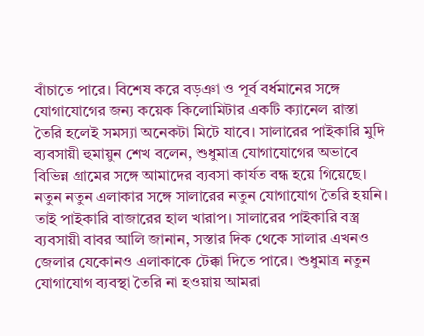বাঁচাতে পারে। বিশেষ করে বড়ঞা ও পূর্ব বর্ধমানের সঙ্গে যোগাযোগের জন্য কয়েক কিলোমিটার একটি ক্যানেল রাস্তা তৈরি হলেই সমস্যা অনেকটা মিটে যাবে। সালারের পাইকারি মুদি ব্যবসায়ী হুমায়ুন শেখ বলেন, শুধুমাত্র যোগাযোগের অভাবে বিভিন্ন গ্রামের সঙ্গে আমাদের ব্যবসা কার্যত বন্ধ হয়ে গিয়েছে। নতুন নতুন এলাকার সঙ্গে সালারের নতুন যোগাযোগ তৈরি হয়নি। তাই পাইকারি বাজারের হাল খারাপ। সালারের পাইকারি বস্ত্র ব্যবসায়ী বাবর আলি জানান, সস্তার দিক থেকে সালার এখনও জেলার যেকোনও এলাকাকে টেক্কা দিতে পারে। শুধুমাত্র নতুন যোগাযোগ ব্যবস্থা তৈরি না হওয়ায় আমরা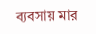ব্যবসায় মার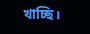খাচ্ছি।